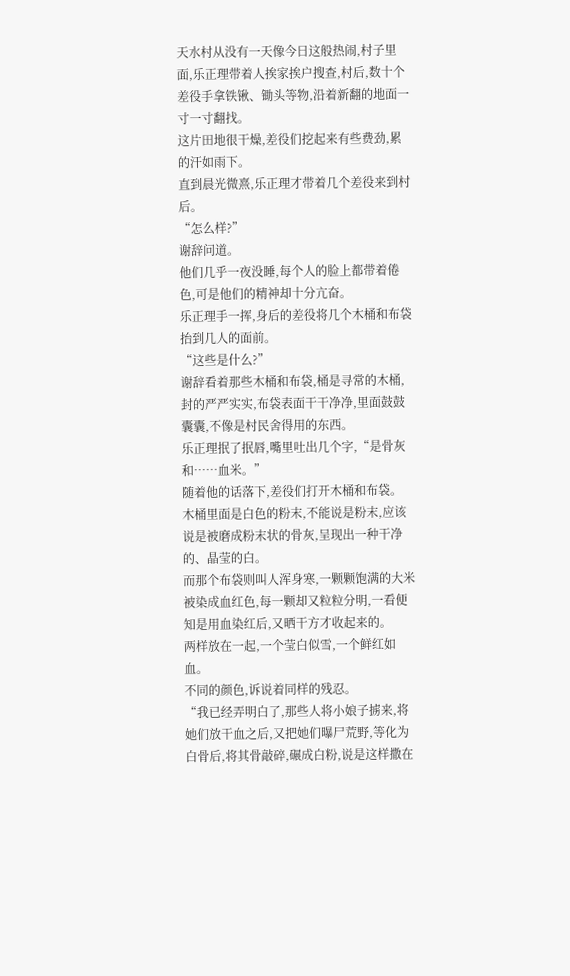天水村从没有一天像今日这般热闹,村子里面,乐正理带着人挨家挨户搜查,村后,数十个差役手拿铁锹、锄头等物,沿着新翻的地面一寸一寸翻找。
这片田地很干燥,差役们挖起来有些费劲,累的汗如雨下。
直到晨光微熹,乐正理才带着几个差役来到村后。
“怎么样?”
谢辞问道。
他们几乎一夜没睡,每个人的脸上都带着倦色,可是他们的精神却十分亢奋。
乐正理手一挥,身后的差役将几个木桶和布袋抬到几人的面前。
“这些是什么?”
谢辞看着那些木桶和布袋,桶是寻常的木桶,封的严严实实,布袋表面干干净净,里面鼓鼓囊囊,不像是村民舍得用的东西。
乐正理抿了抿唇,嘴里吐出几个字,“是骨灰和……血米。”
随着他的话落下,差役们打开木桶和布袋。
木桶里面是白色的粉末,不能说是粉末,应该说是被磨成粉末状的骨灰,呈现出一种干净的、晶莹的白。
而那个布袋则叫人浑身寒,一颗颗饱满的大米被染成血红色,每一颗却又粒粒分明,一看便知是用血染红后,又晒干方才收起来的。
两样放在一起,一个莹白似雪,一个鲜红如血。
不同的颜色,诉说着同样的残忍。
“我已经弄明白了,那些人将小娘子掳来,将她们放干血之后,又把她们曝尸荒野,等化为白骨后,将其骨敲碎,碾成白粉,说是这样撒在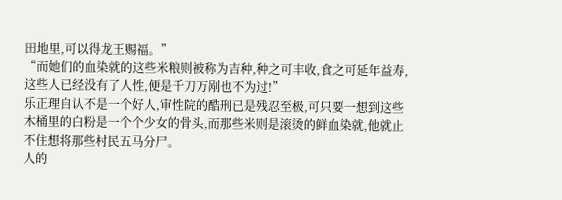田地里,可以得龙王赐福。”
“而她们的血染就的这些米粮则被称为吉种,种之可丰收,食之可延年益寿,这些人已经没有了人性,便是千刀万剐也不为过!”
乐正理自认不是一个好人,审性院的酷刑已是残忍至极,可只要一想到这些木桶里的白粉是一个个少女的骨头,而那些米则是滚烫的鲜血染就,他就止不住想将那些村民五马分尸。
人的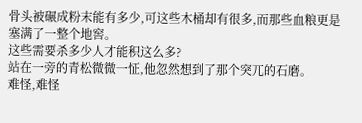骨头被碾成粉末能有多少,可这些木桶却有很多,而那些血粮更是塞满了一整个地窖。
这些需要杀多少人才能积这么多?
站在一旁的青松微微一怔,他忽然想到了那个突兀的石磨。
难怪,难怪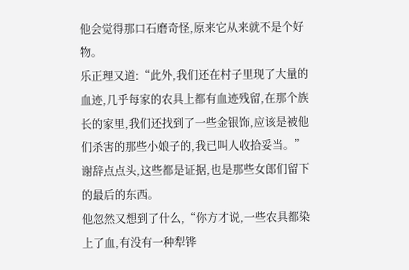他会觉得那口石磨奇怪,原来它从来就不是个好物。
乐正理又道:“此外,我们还在村子里现了大量的血迹,几乎每家的农具上都有血迹残留,在那个族长的家里,我们还找到了一些金银饰,应该是被他们杀害的那些小娘子的,我已叫人收拾妥当。”
谢辞点点头,这些都是证据,也是那些女郎们留下的最后的东西。
他忽然又想到了什么,“你方才说,一些农具都染上了血,有没有一种犁铧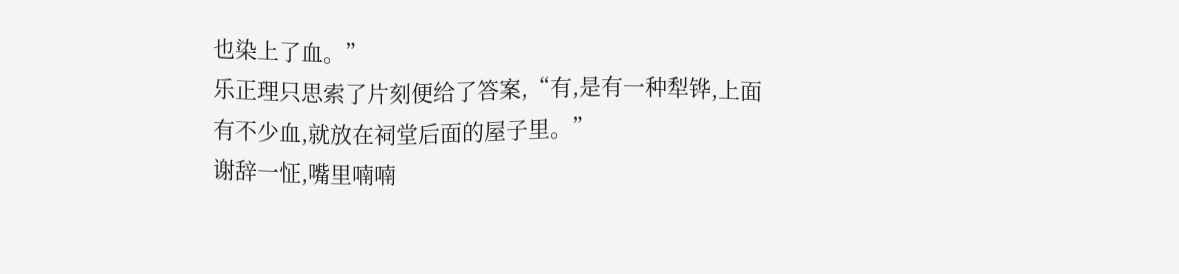也染上了血。”
乐正理只思索了片刻便给了答案,“有,是有一种犁铧,上面有不少血,就放在祠堂后面的屋子里。”
谢辞一怔,嘴里喃喃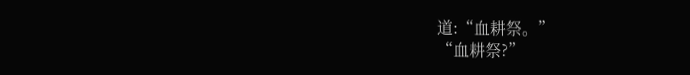道:“血耕祭。”
“血耕祭?”